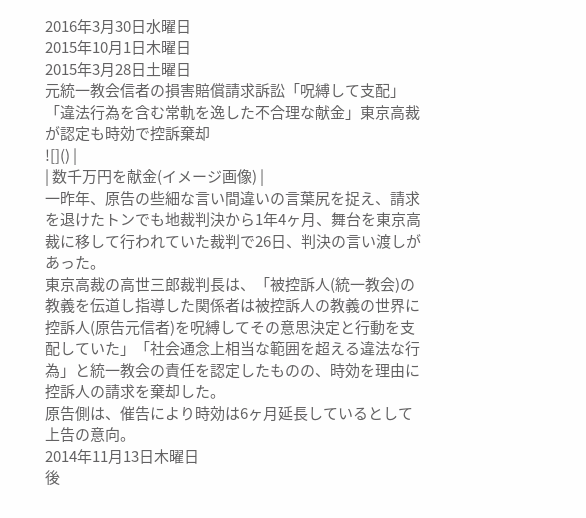2016年3月30日水曜日
2015年10月1日木曜日
2015年3月28日土曜日
元統一教会信者の損害賠償請求訴訟「呪縛して支配」「違法行為を含む常軌を逸した不合理な献金」東京高裁が認定も時効で控訴棄却
![]() |
| 数千万円を献金(イメージ画像) |
一昨年、原告の些細な言い間違いの言葉尻を捉え、請求を退けたトンでも地裁判決から1年4ヶ月、舞台を東京高裁に移して行われていた裁判で26日、判決の言い渡しがあった。
東京高裁の高世三郎裁判長は、「被控訴人(統一教会)の教義を伝道し指導した関係者は被控訴人の教義の世界に控訴人(原告元信者)を呪縛してその意思決定と行動を支配していた」「社会通念上相当な範囲を超える違法な行為」と統一教会の責任を認定したものの、時効を理由に控訴人の請求を棄却した。
原告側は、催告により時効は6ヶ月延長しているとして上告の意向。
2014年11月13日木曜日
後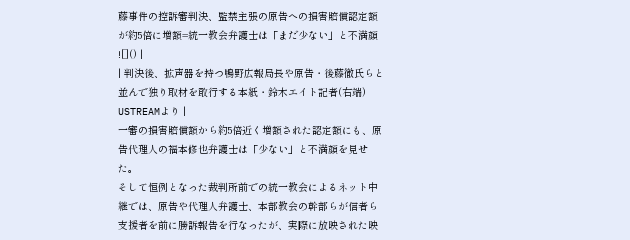藤事件の控訴審判決、監禁主張の原告への損害賠償認定額が約5倍に増額=統一教会弁護士は「まだ少ない」と不満顔
![]() |
| 判決後、拡声器を持つ鴨野広報局長や原告・後藤徹氏らと 並んで独り取材を敢行する本紙・鈴木エイト記者(右端) USTREAMより |
一審の損害賠償額から約5倍近く増額された認定額にも、原告代理人の福本修也弁護士は「少ない」と不満顔を見せた。
そして恒例となった裁判所前での統一教会によるネット中継では、原告や代理人弁護士、本部教会の幹部らが信者ら支援者を前に勝訴報告を行なったが、実際に放映された映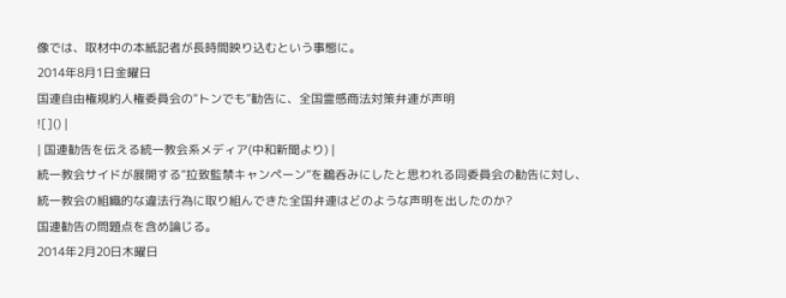像では、取材中の本紙記者が長時間映り込むという事態に。
2014年8月1日金曜日
国連自由権規約人権委員会の“トンでも”勧告に、全国霊感商法対策弁連が声明
![]() |
| 国連勧告を伝える統一教会系メディア(中和新聞より) |
統一教会サイドが展開する“拉致監禁キャンペーン”を鵜呑みにしたと思われる同委員会の勧告に対し、統一教会の組織的な違法行為に取り組んできた全国弁連はどのような声明を出したのか?
国連勧告の問題点を含め論じる。
2014年2月20日木曜日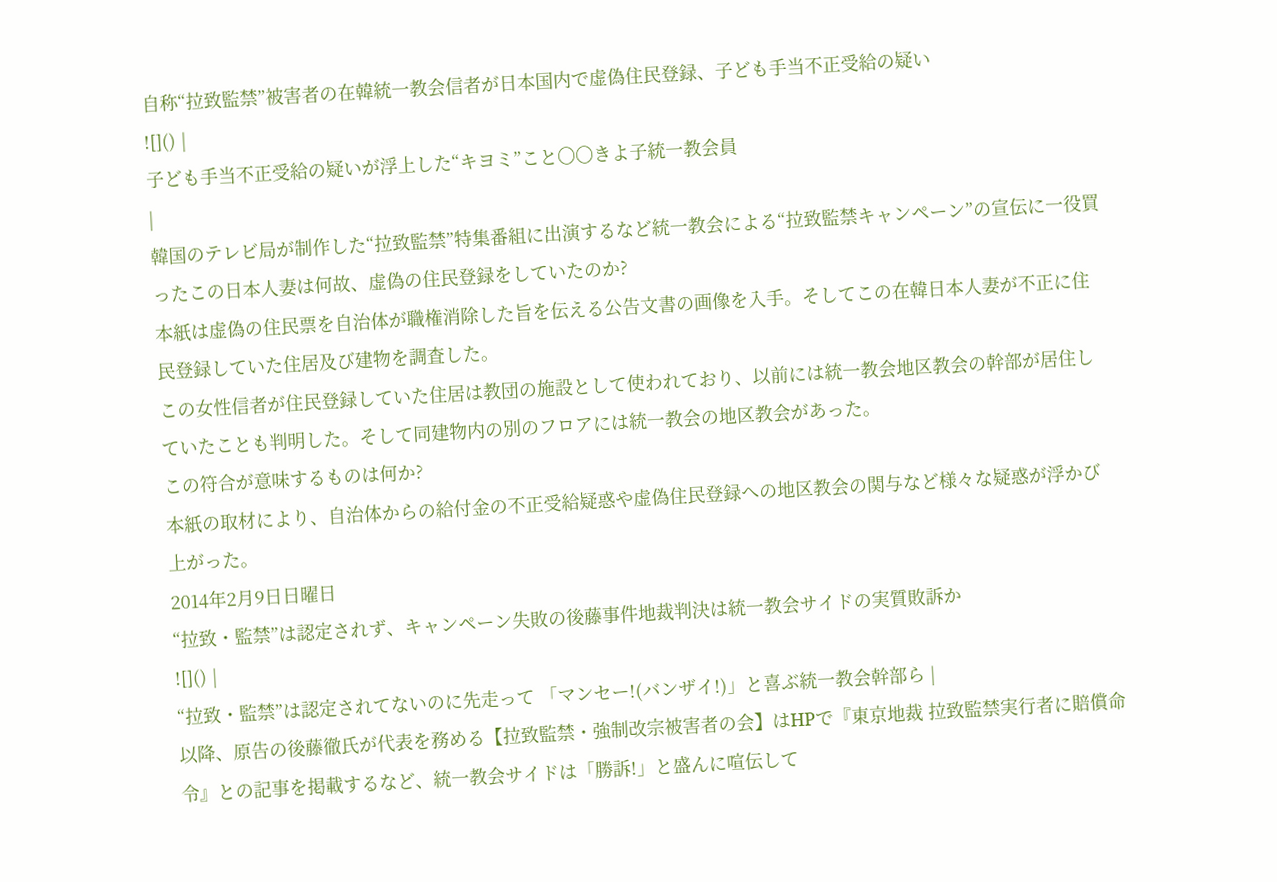自称“拉致監禁”被害者の在韓統一教会信者が日本国内で虚偽住民登録、子ども手当不正受給の疑い
![]() |
子ども手当不正受給の疑いが浮上した“キヨミ”こと〇〇きよ子統一教会員
|
韓国のテレビ局が制作した“拉致監禁”特集番組に出演するなど統一教会による“拉致監禁キャンペーン”の宣伝に一役買ったこの日本人妻は何故、虚偽の住民登録をしていたのか?
本紙は虚偽の住民票を自治体が職権消除した旨を伝える公告文書の画像を入手。そしてこの在韓日本人妻が不正に住民登録していた住居及び建物を調査した。
この女性信者が住民登録していた住居は教団の施設として使われており、以前には統一教会地区教会の幹部が居住していたことも判明した。そして同建物内の別のフロアには統一教会の地区教会があった。
この符合が意味するものは何か?
本紙の取材により、自治体からの給付金の不正受給疑惑や虚偽住民登録への地区教会の関与など様々な疑惑が浮かび上がった。
2014年2月9日日曜日
“拉致・監禁”は認定されず、キャンペーン失敗の後藤事件地裁判決は統一教会サイドの実質敗訴か
![]() |
“拉致・監禁”は認定されてないのに先走って 「マンセー!(バンザイ!)」と喜ぶ統一教会幹部ら |
以降、原告の後藤徹氏が代表を務める【拉致監禁・強制改宗被害者の会】はHPで『東京地裁 拉致監禁実行者に賠償命令』との記事を掲載するなど、統一教会サイドは「勝訴!」と盛んに喧伝して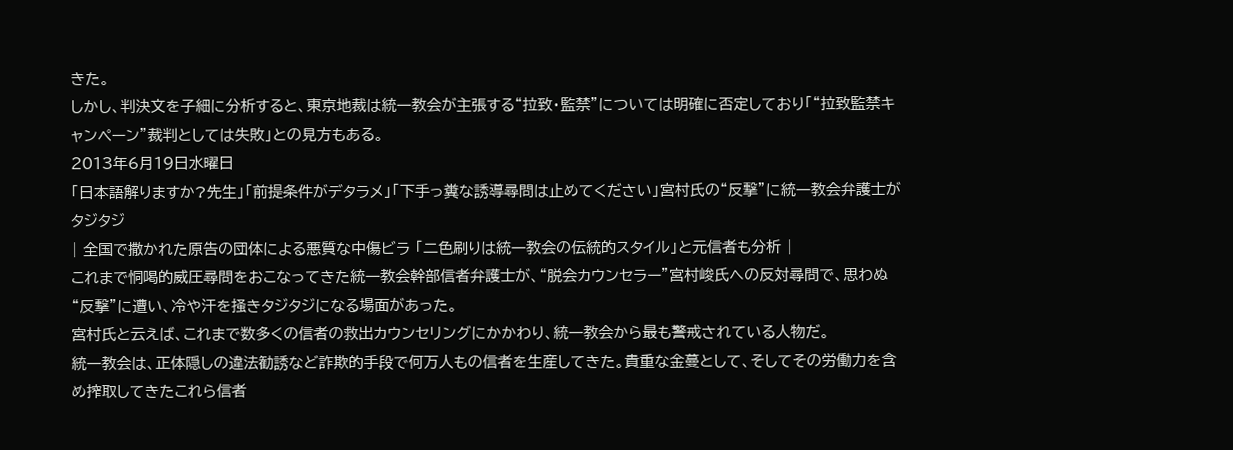きた。
しかし、判決文を子細に分析すると、東京地裁は統一教会が主張する“拉致・監禁”については明確に否定しており「“拉致監禁キャンペーン”裁判としては失敗」との見方もある。
2013年6月19日水曜日
「日本語解りますか?先生」「前提条件がデタラメ」「下手っ糞な誘導尋問は止めてください」宮村氏の“反撃”に統一教会弁護士がタジタジ
| 全国で撒かれた原告の団体による悪質な中傷ビラ 「二色刷りは統一教会の伝統的スタイル」と元信者も分析 |
これまで恫喝的威圧尋問をおこなってきた統一教会幹部信者弁護士が、“脱会カウンセラー”宮村峻氏への反対尋問で、思わぬ“反撃”に遭い、冷や汗を掻きタジタジになる場面があった。
宮村氏と云えば、これまで数多くの信者の救出カウンセリングにかかわり、統一教会から最も警戒されている人物だ。
統一教会は、正体隠しの違法勧誘など詐欺的手段で何万人もの信者を生産してきた。貴重な金蔓として、そしてその労働力を含め搾取してきたこれら信者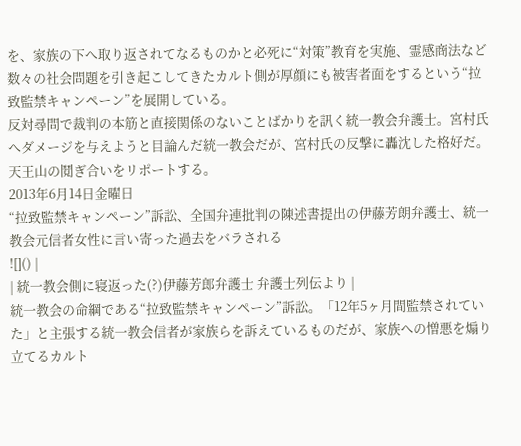を、家族の下へ取り返されてなるものかと必死に“対策”教育を実施、霊感商法など数々の社会問題を引き起こしてきたカルト側が厚顔にも被害者面をするという“拉致監禁キャンペーン”を展開している。
反対尋問で裁判の本筋と直接関係のないことばかりを訊く統一教会弁護士。宮村氏へダメージを与えようと目論んだ統一教会だが、宮村氏の反撃に轟沈した格好だ。
天王山の鬩ぎ合いをリポートする。
2013年6月14日金曜日
“拉致監禁キャンペーン”訴訟、全国弁連批判の陳述書提出の伊藤芳朗弁護士、統一教会元信者女性に言い寄った過去をバラされる
![]() |
| 統一教会側に寝返った(?)伊藤芳郎弁護士 弁護士列伝より |
統一教会の命綱である“拉致監禁キャンペーン”訴訟。「12年5ヶ月間監禁されていた」と主張する統一教会信者が家族らを訴えているものだが、家族への憎悪を煽り立てるカルト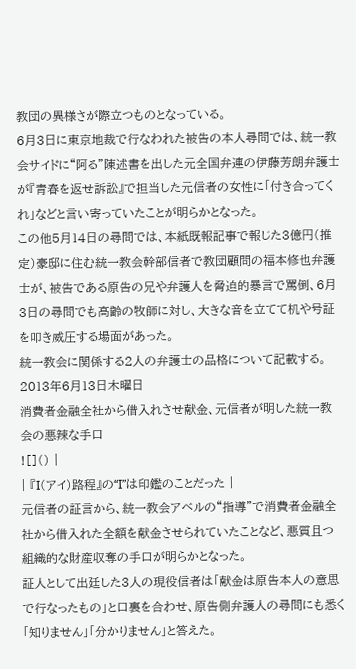教団の異様さが際立つものとなっている。
6月3日に東京地裁で行なわれた被告の本人尋問では、統一教会サイドに“阿る”陳述書を出した元全国弁連の伊藤芳朗弁護士が『青春を返せ訴訟』で担当した元信者の女性に「付き合ってくれ」などと言い寄っていたことが明らかとなった。
この他5月14日の尋問では、本紙既報記事で報じた3億円(推定)豪邸に住む統一教会幹部信者で教団顧問の福本修也弁護士が、被告である原告の兄や弁護人を脅迫的暴言で罵倒、6月3日の尋問でも高齢の牧師に対し、大きな音を立てて机や号証を叩き威圧する場面があった。
統一教会に関係する2人の弁護士の品格について記載する。
2013年6月13日木曜日
消費者金融全社から借入れさせ献金、元信者が明した統一教会の悪辣な手口
![]() |
| 『I(アイ)路程』の“I”は印鑑のことだった |
元信者の証言から、統一教会アベルの“指導”で消費者金融全社から借入れた全額を献金させられていたことなど、悪質且つ組織的な財産収奪の手口が明らかとなった。
証人として出廷した3人の現役信者は「献金は原告本人の意思で行なったもの」と口裏を合わせ、原告側弁護人の尋問にも悉く「知りません」「分かりません」と答えた。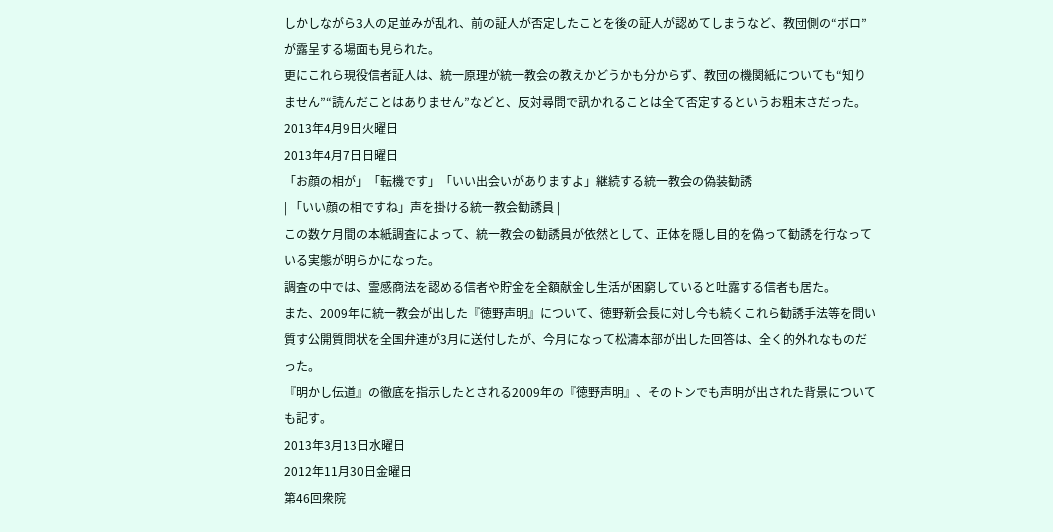しかしながら3人の足並みが乱れ、前の証人が否定したことを後の証人が認めてしまうなど、教団側の“ボロ”が露呈する場面も見られた。
更にこれら現役信者証人は、統一原理が統一教会の教えかどうかも分からず、教団の機関紙についても“知りません”“読んだことはありません”などと、反対尋問で訊かれることは全て否定するというお粗末さだった。
2013年4月9日火曜日
2013年4月7日日曜日
「お顔の相が」「転機です」「いい出会いがありますよ」継続する統一教会の偽装勧誘
| 「いい顔の相ですね」声を掛ける統一教会勧誘員 |
この数ケ月間の本紙調査によって、統一教会の勧誘員が依然として、正体を隠し目的を偽って勧誘を行なっている実態が明らかになった。
調査の中では、霊感商法を認める信者や貯金を全額献金し生活が困窮していると吐露する信者も居た。
また、2009年に統一教会が出した『徳野声明』について、徳野新会長に対し今も続くこれら勧誘手法等を問い質す公開質問状を全国弁連が3月に送付したが、今月になって松濤本部が出した回答は、全く的外れなものだった。
『明かし伝道』の徹底を指示したとされる2009年の『徳野声明』、そのトンでも声明が出された背景についても記す。
2013年3月13日水曜日
2012年11月30日金曜日
第46回衆院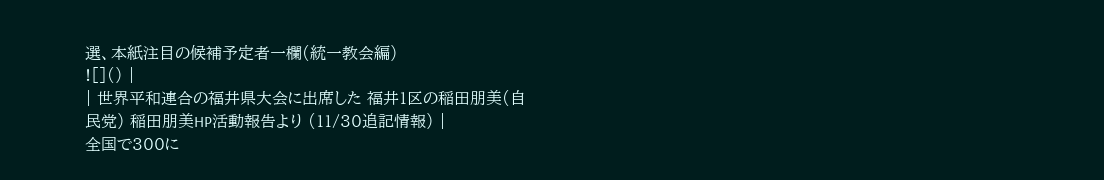選、本紙注目の候補予定者一欄(統一教会編)
![]() |
| 世界平和連合の福井県大会に出席した 福井1区の稲田朋美(自民党) 稲田朋美HP活動報告より (11/30追記情報) |
全国で300に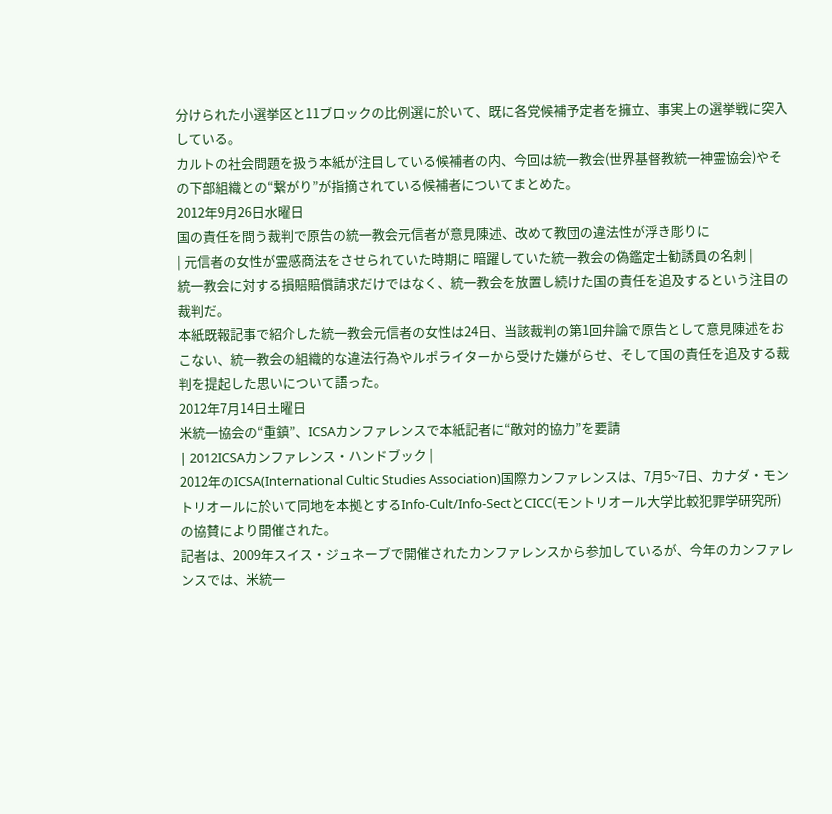分けられた小選挙区と11ブロックの比例選に於いて、既に各党候補予定者を擁立、事実上の選挙戦に突入している。
カルトの社会問題を扱う本紙が注目している候補者の内、今回は統一教会(世界基督教統一神霊協会)やその下部組織との“繋がり”が指摘されている候補者についてまとめた。
2012年9月26日水曜日
国の責任を問う裁判で原告の統一教会元信者が意見陳述、改めて教団の違法性が浮き彫りに
| 元信者の女性が霊感商法をさせられていた時期に 暗躍していた統一教会の偽鑑定士勧誘員の名刺 |
統一教会に対する損賠賠償請求だけではなく、統一教会を放置し続けた国の責任を追及するという注目の裁判だ。
本紙既報記事で紹介した統一教会元信者の女性は24日、当該裁判の第1回弁論で原告として意見陳述をおこない、統一教会の組織的な違法行為やルポライターから受けた嫌がらせ、そして国の責任を追及する裁判を提起した思いについて語った。
2012年7月14日土曜日
米統一協会の“重鎮”、ICSAカンファレンスで本紙記者に“敵対的協力”を要請
| 2012ICSAカンファレンス・ハンドブック |
2012年のICSA(International Cultic Studies Association)国際カンファレンスは、7月5~7日、カナダ・モントリオールに於いて同地を本拠とするInfo-Cult/Info-SectとCICC(モントリオール大学比較犯罪学研究所)の協賛により開催された。
記者は、2009年スイス・ジュネーブで開催されたカンファレンスから参加しているが、今年のカンファレンスでは、米統一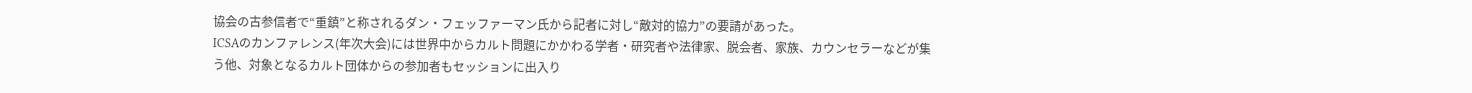協会の古参信者で“重鎮”と称されるダン・フェッファーマン氏から記者に対し“敵対的協力”の要請があった。
ICSAのカンファレンス(年次大会)には世界中からカルト問題にかかわる学者・研究者や法律家、脱会者、家族、カウンセラーなどが集う他、対象となるカルト団体からの参加者もセッションに出入り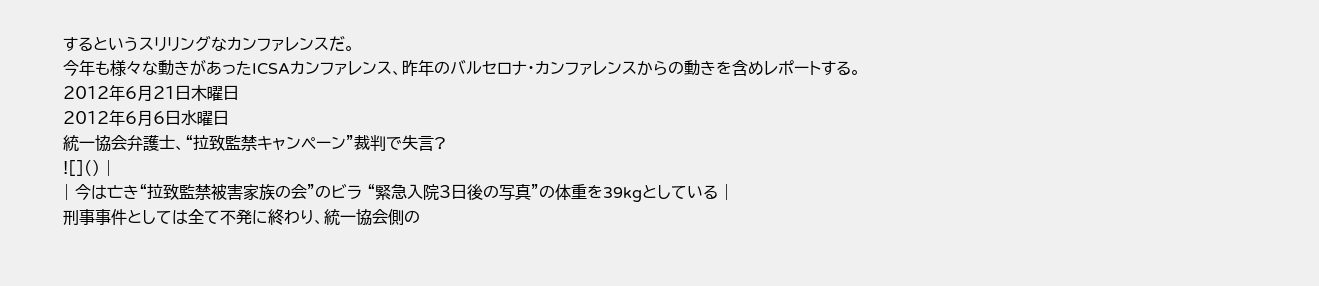するというスリリングなカンファレンスだ。
今年も様々な動きがあったICSAカンファレンス、昨年のバルセロナ・カンファレンスからの動きを含めレポートする。
2012年6月21日木曜日
2012年6月6日水曜日
統一協会弁護士、“拉致監禁キャンペーン”裁判で失言?
![]() |
| 今は亡き“拉致監禁被害家族の会”のビラ “緊急入院3日後の写真”の体重を39kgとしている |
刑事事件としては全て不発に終わり、統一協会側の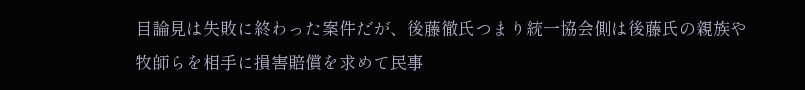目論見は失敗に終わった案件だが、後藤徹氏つまり統一協会側は後藤氏の親族や牧師らを相手に損害賠償を求めて民事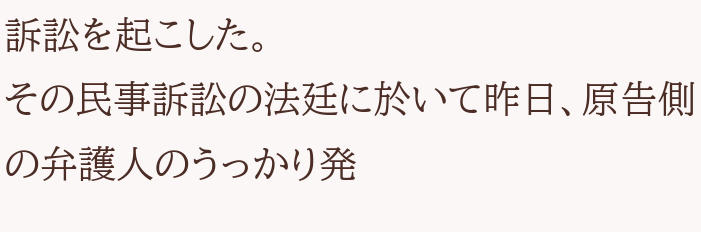訴訟を起こした。
その民事訴訟の法廷に於いて昨日、原告側の弁護人のうっかり発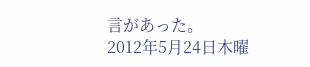言があった。
2012年5月24日木曜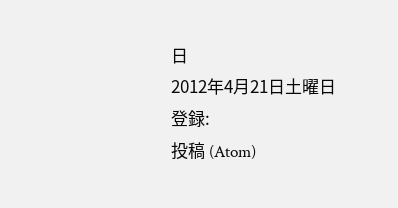日
2012年4月21日土曜日
登録:
投稿 (Atom)